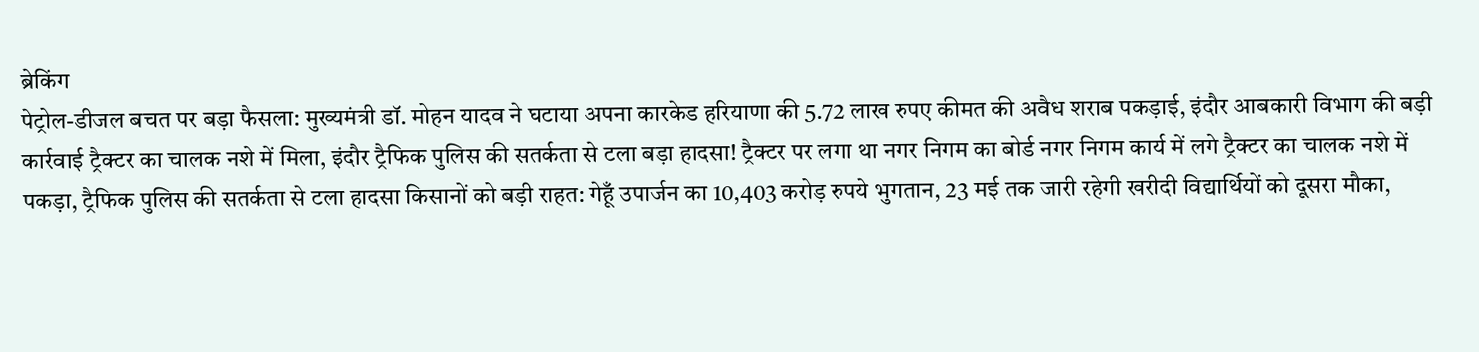ब्रेकिंग
पेट्रोल-डीजल बचत पर बड़ा फैसला: मुख्यमंत्री डॉ. मोहन यादव ने घटाया अपना कारकेड हरियाणा की 5.72 लाख रुपए कीमत की अवैध शराब पकड़ाई, इंदौर आबकारी विभाग की बड़ी कार्रवाई ट्रैक्टर का चालक नशे में मिला, इंदौर ट्रैफिक पुलिस की सतर्कता से टला बड़ा हादसा! ट्रैक्टर पर लगा था नगर निगम का बोर्ड नगर निगम कार्य में लगे ट्रैक्टर का चालक नशे में पकड़ा, ट्रैफिक पुलिस की सतर्कता से टला हादसा किसानों को बड़ी राहत: गेहूँ उपार्जन का 10,403 करोड़ रुपये भुगतान, 23 मई तक जारी रहेगी खरीदी विद्यार्थियों को दूसरा मौका,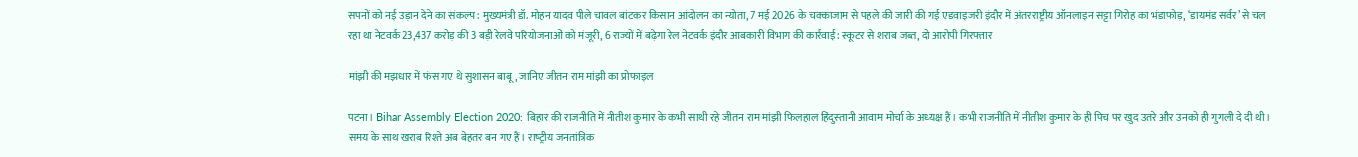सपनों को नई उड़ान देने का संकल्प : मुख्यमंत्री डॉ. मोहन यादव पीले चावल बांटकर किसान आंदोलन का न्योता, 7 मई 2026 के चक्काजाम से पहले की जारी की गई एडवाइजरी इंदौर में अंतरराष्ट्रीय ऑनलाइन सट्टा गिरोह का भंडाफोड़, ‘डायमंड सर्वर’ से चल रहा था नेटवर्क 23,437 करोड़ की 3 बड़ी रेलवे परियोजनाओं को मंजूरी, 6 राज्यों में बढ़ेगा रेल नेटवर्क इंदौर आबकारी विभाग की कार्रवाई: स्कूटर से शराब जब्त, दो आरोपी गिरफ्तार

मांझी की मझधार में फंस गए थे सुशासन बाबू, जानिए जीतन राम मांझी का प्रोफाइल

पटना। Bihar Assembly Election 2020: बिहार की राजनीति में नीतीश कुमार के कभी साथी रहे जीतन राम मांझी फिलहाल हिंदुस्‍तानी आवाम मोर्चा के अध्‍यक्ष हैं। कभी राजनीति में नीतीश कुमार के ही पिच पर खुद उतरे और उनको ही गुगली दे दी थी। समय के साथ खराब रिश्‍ते अब बेहतर बन गए हैं। राष्‍ट्रीय जनतांत्रिक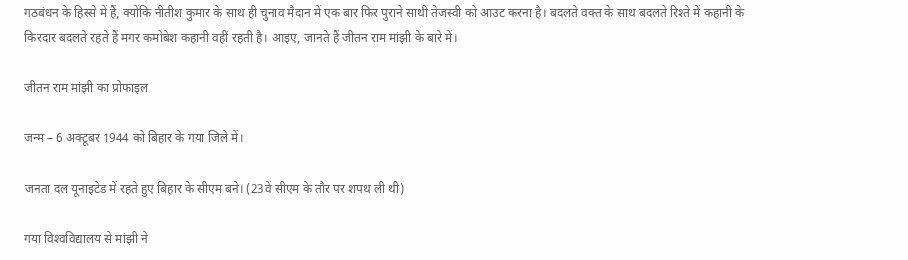गठबंधन के हिस्‍से में हैं, क्‍योंकि नीतीश कुमार के साथ ही चुनाव मैदान में एक बार फिर पुराने साथी तेजस्‍वी को आउट करना है। बदलते वक्‍त के साथ बदलते रिश्‍ते में कहानी के किरदार बदलते रहते हैं मगर कमोबेश कहानी वहीं रहती है। आइए, जानते हैं जीतन राम मांझी के बारे में।

जीतन राम मांझी का प्रोफाइल

जन्‍म – 6 अक्टूबर 1944 को बिहार के गया जिले में।

जनता दल यूनाइटेड में रहते हुए बिहार के सीएम बने। (23वें सीएम के तौर पर शपथ ली थी)

गया विश्‍वविद्यालय से मांझी ने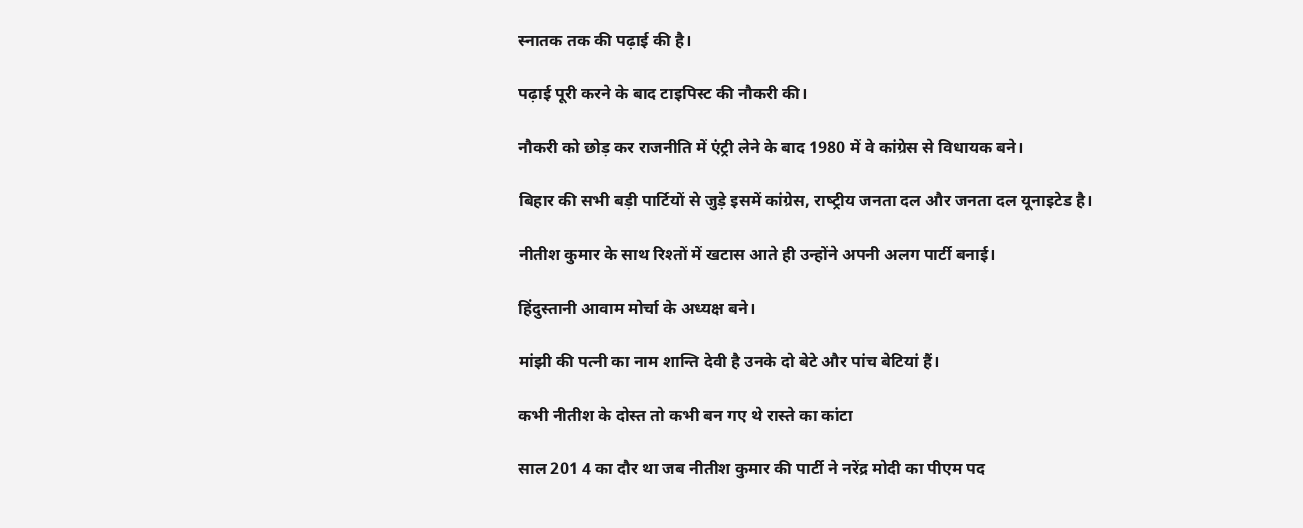स्‍नातक तक की पढ़ाई की है।

पढ़ाई पूरी करने के बाद टाइपिस्‍ट की नौकरी की।

नौकरी को छोड़ कर राजनीति में एंट्री लेने के बाद 1980 में वे कांग्रेस से विधायक बने।

बिहार की सभी बड़ी पार्टियों से जुड़े इसमें कांग्रेस, राष्‍ट्रीय जनता दल और जनता दल यूनाइटेड है।

नीतीश कुमार के साथ रिश्‍तों में खटास आते ही उन्‍होंने अपनी अलग पार्टी बनाई।

हिंदुस्‍तानी आवाम मोर्चा के अध्‍यक्ष बने।

मांझी की पत्नी का नाम शान्ति देवी है उनके दो बेटे और पांच बेटियां हैं।

कभी नीतीश के दोस्‍त तो कभी बन गए थे रास्‍ते का कांटा

साल 201 4 का दौर था जब नीतीश कुमार की पार्टी ने नरेंद्र मोदी का पीएम पद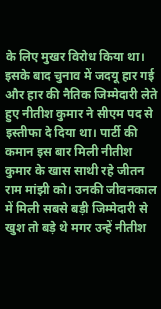के लिए मुखर विरोध किया था। इसके बाद चुनाव में जदयू हार गई और हार की नैतिक जिम्‍मेदारी लेते हुए नीतीश कुमार ने सीएम पद से इस्‍तीफा दे दिया था। पार्टी की कमान इस बार मिली नीतीश कुमार के खास साथी रहे जीतन राम मांझी को। उनकी जीवनकाल में मिली सबसे बड़ी जिम्‍मेदारी से खुश तो बड़े थे मगर उन्‍हें नीतीश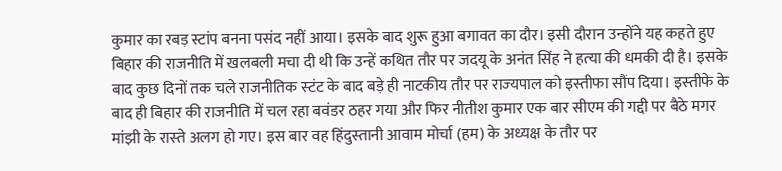कुमार का रबड़ स्टांप बनना पसंद नहीं आया। इसके बाद शुरू हुआ बगावत का दौर। इसी दौरान उन्‍होंने यह कहते हुए बिहार की राजनीति में खलबली मचा दी थी कि उन्‍हें कथित तौर पर जदयू के अनंत सिंह ने हत्‍या की धमकी दी है। इसके बाद कुछ दिनों तक चले राजनीतिक स्‍टंट के बाद बड़े ही नाटकीय तौर पर राज्‍यपाल को इस्‍तीफा सौंप दिया। इस्‍तीफे के बाद ही बिहार की राजनीति में चल रहा बवंडर ठहर गया और फिर नीतीश कुमार एक बार सीएम की गद्दी पर बैठे मगर मांझी के रास्‍ते अलग हो गए। इस बार वह हिंदुस्‍तानी आवाम मोर्चा (हम) के अध्‍यक्ष के तौर पर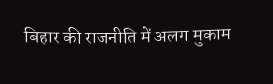बिहार की राजनीति में अलग मुकाम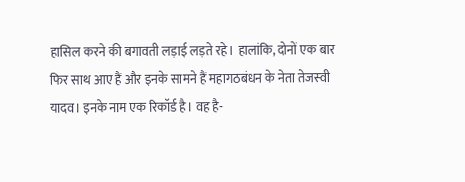हासिल करने की बगावती लड़ाई लड़ते रहे। हालांकि, दोनों एक बार फिर साथ आए हैं और इनके सामने हैं महागठबंधन के नेता तेजस्‍वी यादव। इनके नाम एक रिकॉर्ड है। वह है-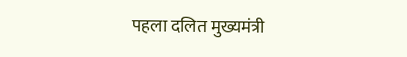पहला दलित मुख्‍यमंत्री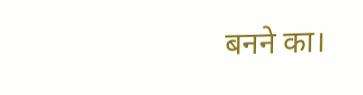बनने का।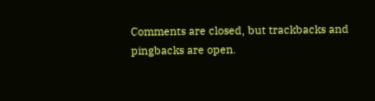Comments are closed, but trackbacks and pingbacks are open.